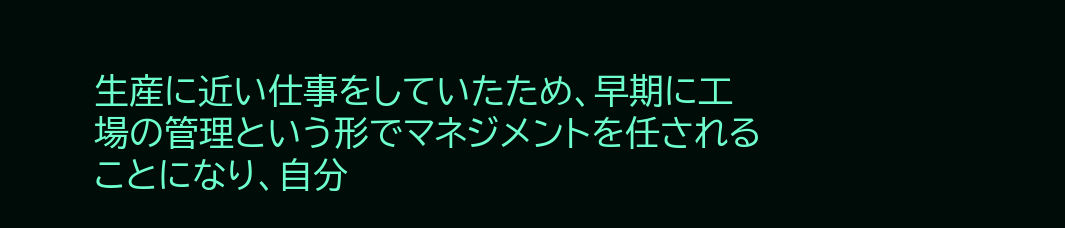生産に近い仕事をしていたため、早期に工場の管理という形でマネジメントを任されることになり、自分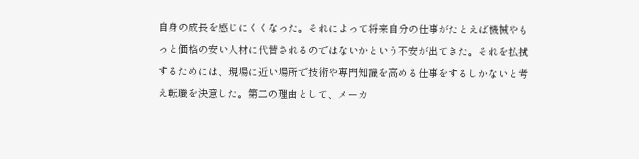自身の成長を感じにくくなった。それによって将来自分の仕事がたとえば機械やもっと価格の安い人材に代替されるのではないかという不安が出てきた。それを払拭するためには、現場に近い場所で技術や専門知識を高める仕事をするしかないと考え転職を決意した。第二の理由として、メーカ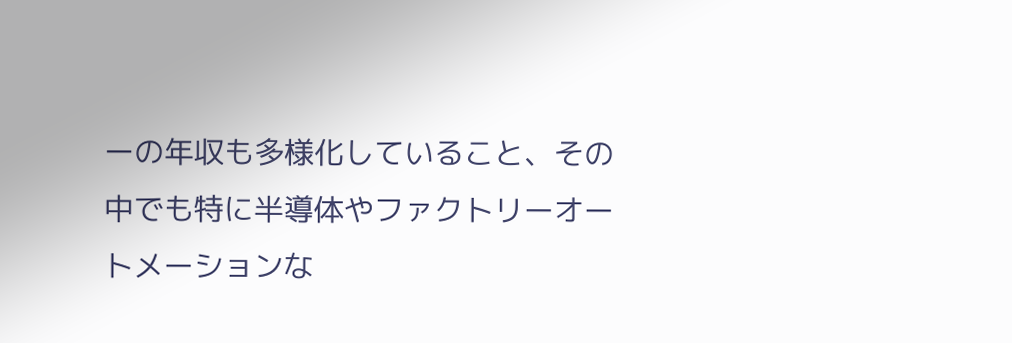ーの年収も多様化していること、その中でも特に半導体やファクトリーオートメーションな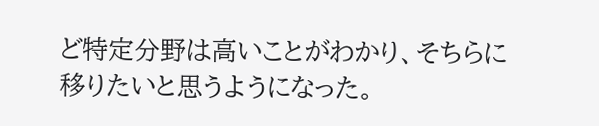ど特定分野は高いことがわかり、そちらに移りたいと思うようになった。